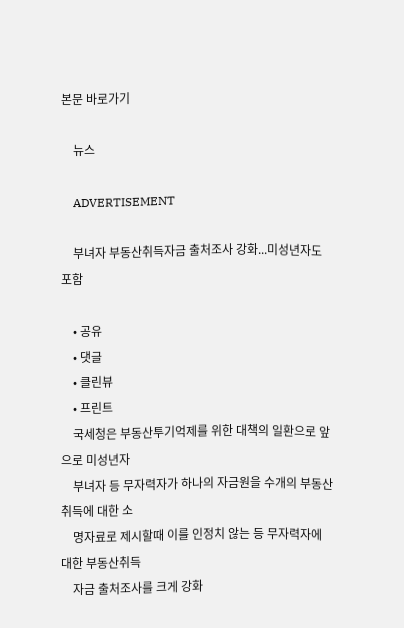본문 바로가기

    뉴스

    ADVERTISEMENT

    부녀자 부동산취득자금 출처조사 강화...미성년자도 포함

    • 공유
    • 댓글
    • 클린뷰
    • 프린트
    국세청은 부동산투기억제를 위한 대책의 일환으로 앞으로 미성년자
    부녀자 등 무자력자가 하나의 자금원을 수개의 부동산 취득에 대한 소
    명자료로 제시할때 이를 인정치 않는 등 무자력자에 대한 부동산취득
    자금 출처조사를 크게 강화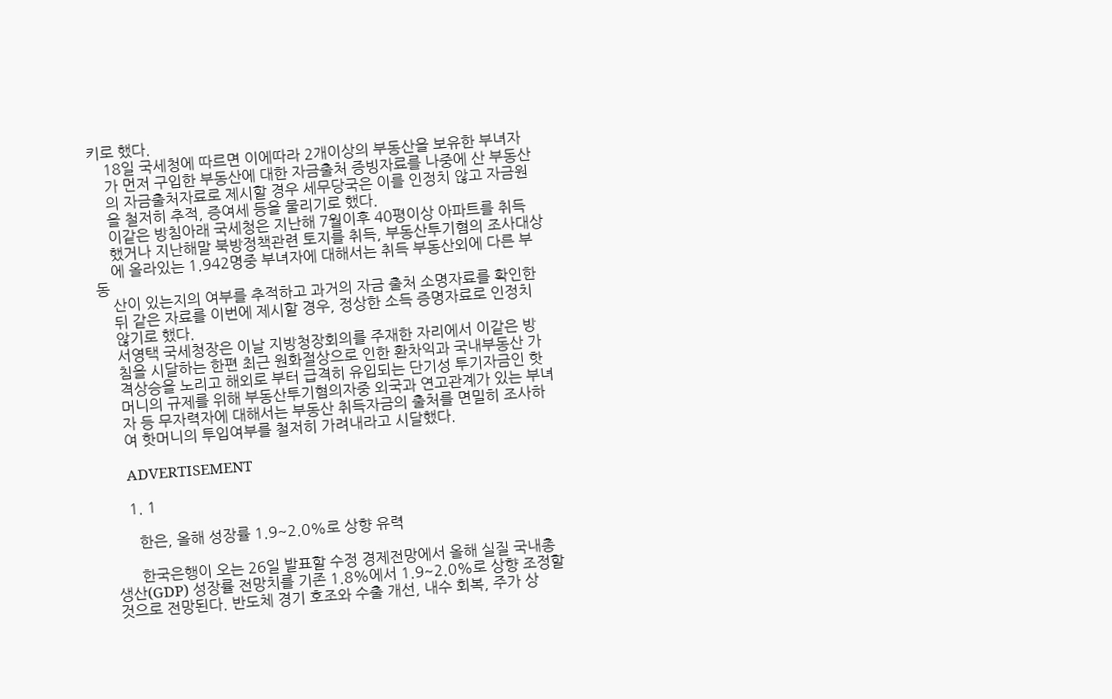키로 했다.
    18일 국세청에 따르면 이에따라 2개이상의 부동산을 보유한 부녀자
    가 먼저 구입한 부동산에 대한 자금출처 증빙자료를 나중에 산 부동산
    의 자금출처자료로 제시할 경우 세무당국은 이를 인정치 않고 자금원
    을 철저히 추적, 증여세 등을 물리기로 했다.
    이같은 방침아래 국세청은 지난해 7월이후 40평이상 아파트를 취득
    했거나 지난해말 북방정책관련 토지를 취득, 부동산투기혐의 조사대상
    에 올라있는 1.942명중 부녀자에 대해서는 취득 부동산외에 다른 부동
    산이 있는지의 여부를 추적하고 과거의 자금 출처 소명자료를 확인한
    뒤 같은 자료를 이번에 제시할 경우, 정상한 소득 증명자료로 인정치
    않기로 했다.
    서영택 국세청장은 이날 지방청장회의를 주재한 자리에서 이같은 방
    침을 시달하는 한편 최근 원화절상으로 인한 환차익과 국내부동산 가
    격상승을 노리고 해외로 부터 급격히 유입되는 단기성 투기자금인 핫
    머니의 규제를 위해 부동산투기혐의자중 외국과 연고관계가 있는 부녀
    자 등 무자력자에 대해서는 부동산 취득자금의 출처를 면밀히 조사하
    여 핫머니의 투입여부를 철저히 가려내라고 시달했다.

    ADVERTISEMENT

    1. 1

      한은, 올해 성장률 1.9~2.0%로 상향 유력

      한국은행이 오는 26일 발표할 수정 경제전망에서 올해 실질 국내총생산(GDP) 성장률 전망치를 기존 1.8%에서 1.9~2.0%로 상향 조정할 것으로 전망된다. 반도체 경기 호조와 수출 개선, 내수 회복, 주가 상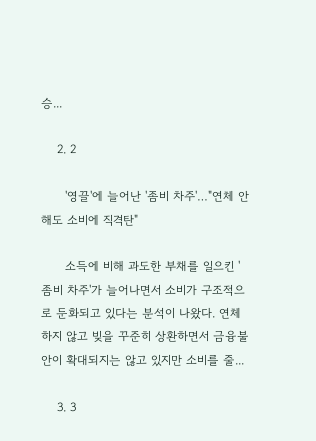승...

    2. 2

      '영끌'에 늘어난 '좀비 차주'…"연체 안해도 소비에 직격탄"

      소득에 비해 과도한 부채를 일으킨 '좀비 차주'가 늘어나면서 소비가 구조적으로 둔화되고 있다는 분석이 나왔다. 연체하지 않고 빚을 꾸준히 상환하면서 금융불안이 확대되지는 않고 있지만 소비를 줄...

    3. 3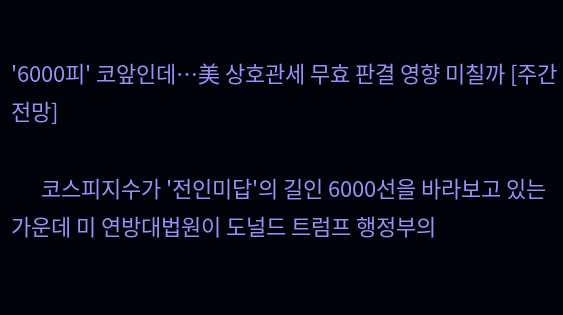'6000피' 코앞인데…美 상호관세 무효 판결 영향 미칠까 [주간전망]

      코스피지수가 '전인미답'의 길인 6000선을 바라보고 있는 가운데 미 연방대법원이 도널드 트럼프 행정부의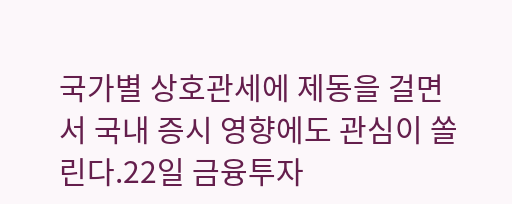국가별 상호관세에 제동을 걸면서 국내 증시 영향에도 관심이 쏠린다.22일 금융투자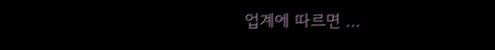업계에 따르면 ...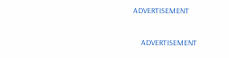ADVERTISEMENT

    ADVERTISEMENT